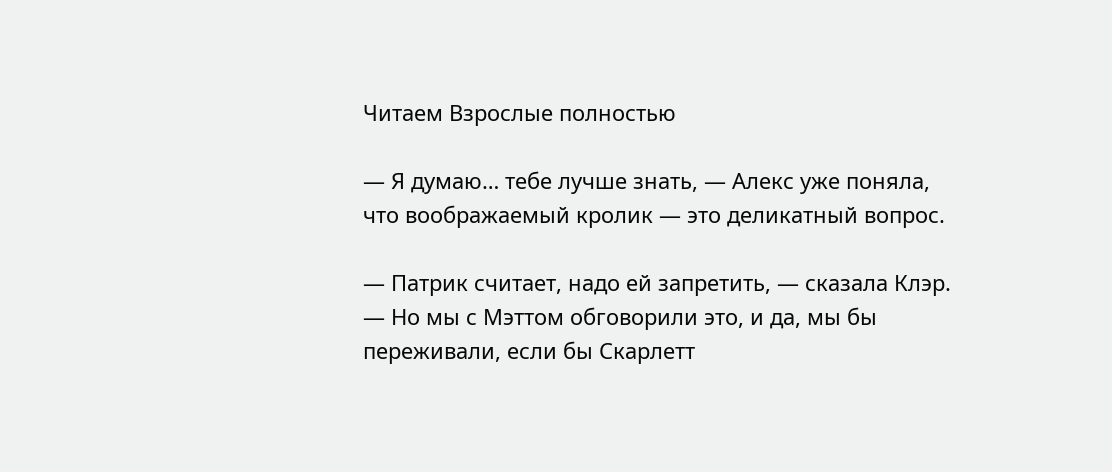Читаем Взрослые полностью

— Я думаю… тебе лучше знать, — Алекс уже поняла, что воображаемый кролик — это деликатный вопрос.

— Патрик считает, надо ей запретить, — сказала Клэр. — Но мы с Мэттом обговорили это, и да, мы бы переживали, если бы Скарлетт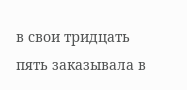в свои тридцать пять заказывала в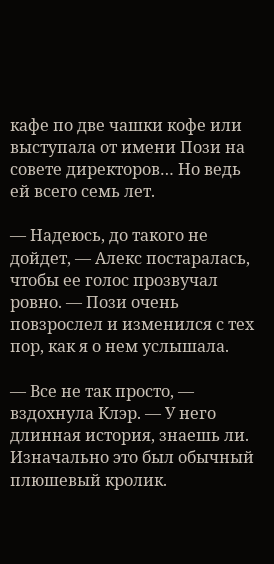кафе по две чашки кофе или выступала от имени Пози на совете директоров… Но ведь ей всего семь лет.

— Надеюсь, до такого не дойдет, — Алекс постаралась, чтобы ее голос прозвучал ровно. — Пози очень повзрослел и изменился с тех пор, как я о нем услышала.

— Все не так просто, — вздохнула Клэр. — У него длинная история, знаешь ли. Изначально это был обычный плюшевый кролик.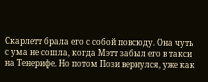Скарлетт брала его с собой повсюду. Она чуть с ума не сошла, когда Мэтт забыл его в такси на Тенерифе. Но потом Пози вернулся, уже как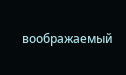воображаемый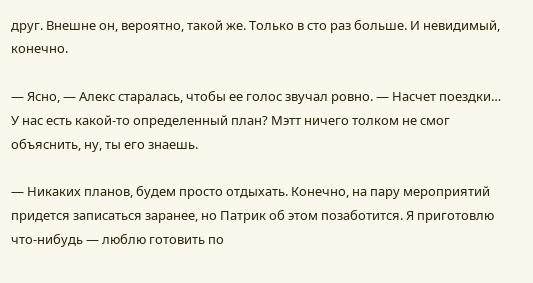друг. Внешне он, вероятно, такой же. Только в сто раз больше. И невидимый, конечно.

— Ясно, — Алекс старалась, чтобы ее голос звучал ровно. — Насчет поездки… У нас есть какой-то определенный план? Мэтт ничего толком не смог объяснить, ну, ты его знаешь.

— Никаких планов, будем просто отдыхать. Конечно, на пару мероприятий придется записаться заранее, но Патрик об этом позаботится. Я приготовлю что-нибудь — люблю готовить по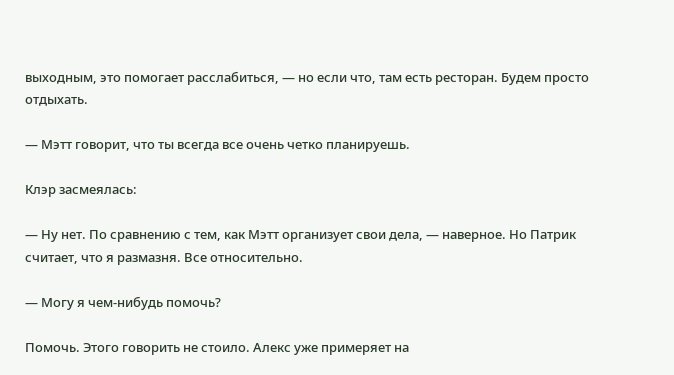выходным, это помогает расслабиться, — но если что, там есть ресторан. Будем просто отдыхать.

— Мэтт говорит, что ты всегда все очень четко планируешь.

Клэр засмеялась:

— Ну нет. По сравнению с тем, как Мэтт организует свои дела, — наверное. Но Патрик считает, что я размазня. Все относительно.

— Могу я чем-нибудь помочь?

Помочь. Этого говорить не стоило. Алекс уже примеряет на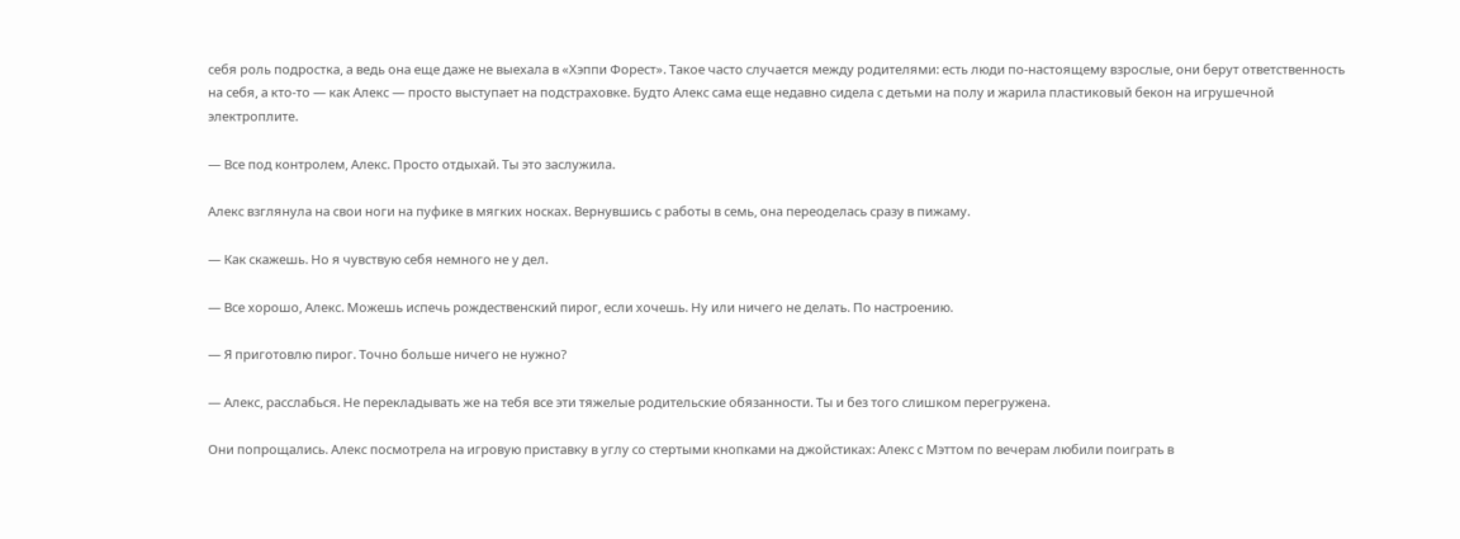себя роль подростка, а ведь она еще даже не выехала в «Хэппи Форест». Такое часто случается между родителями: есть люди по-настоящему взрослые, они берут ответственность на себя, а кто-то — как Алекс — просто выступает на подстраховке. Будто Алекс сама еще недавно сидела с детьми на полу и жарила пластиковый бекон на игрушечной электроплите.

— Все под контролем, Алекс. Просто отдыхай. Ты это заслужила.

Алекс взглянула на свои ноги на пуфике в мягких носках. Вернувшись с работы в семь, она переоделась сразу в пижаму.

— Как скажешь. Но я чувствую себя немного не у дел.

— Все хорошо, Алекс. Можешь испечь рождественский пирог, если хочешь. Ну или ничего не делать. По настроению.

— Я приготовлю пирог. Точно больше ничего не нужно?

— Алекс, расслабься. Не перекладывать же на тебя все эти тяжелые родительские обязанности. Ты и без того слишком перегружена.

Они попрощались. Алекс посмотрела на игровую приставку в углу со стертыми кнопками на джойстиках: Алекс с Мэттом по вечерам любили поиграть в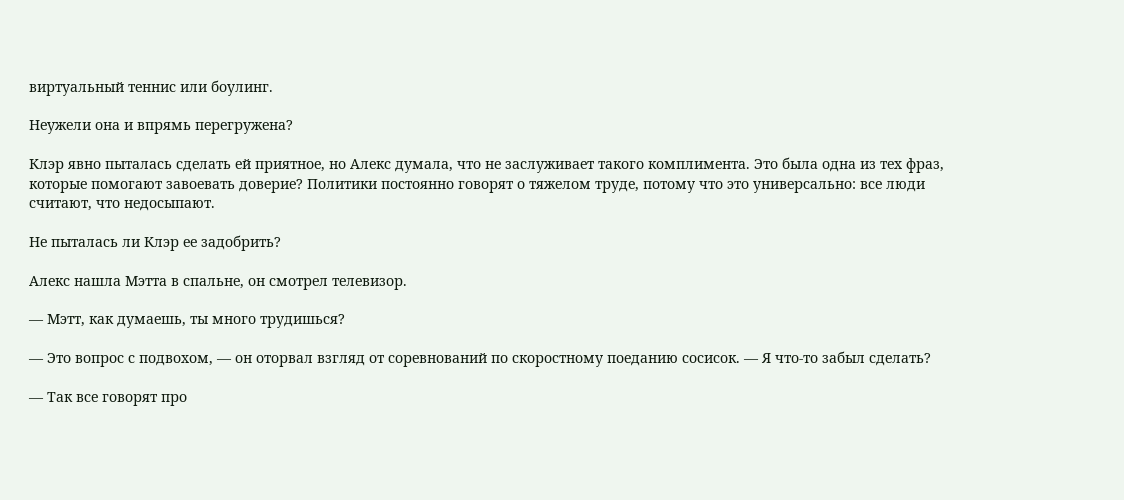виртуальный теннис или боулинг.

Неужели она и впрямь перегружена?

Клэр явно пыталась сделать ей приятное, но Алекс думала, что не заслуживает такого комплимента. Это была одна из тех фраз, которые помогают завоевать доверие? Политики постоянно говорят о тяжелом труде, потому что это универсально: все люди считают, что недосыпают.

Не пыталась ли Клэр ее задобрить?

Алекс нашла Мэтта в спальне, он смотрел телевизор.

— Мэтт, как думаешь, ты много трудишься?

— Это вопрос с подвохом, — он оторвал взгляд от соревнований по скоростному поеданию сосисок. — Я что-то забыл сделать?

— Так все говорят про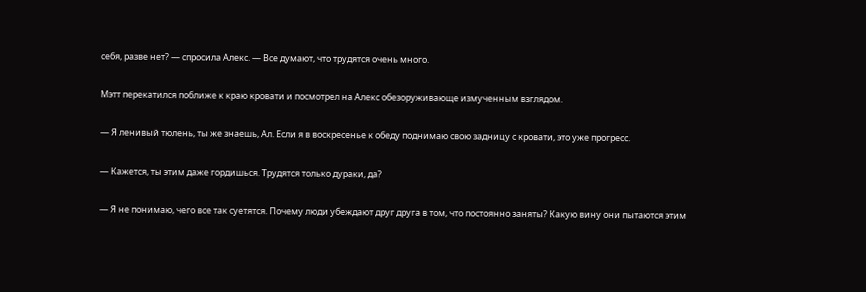себя, разве нет? — спросила Алекс. — Все думают, что трудятся очень много.

Мэтт перекатился поближе к краю кровати и посмотрел на Алекс обезоруживающе измученным взглядом.

— Я ленивый тюлень, ты же знаешь, Ал. Если я в воскресенье к обеду поднимаю свою задницу с кровати, это уже прогресс.

— Кажется, ты этим даже гордишься. Трудятся только дураки, да?

— Я не понимаю, чего все так суетятся. Почему люди убеждают друг друга в том, что постоянно заняты? Какую вину они пытаются этим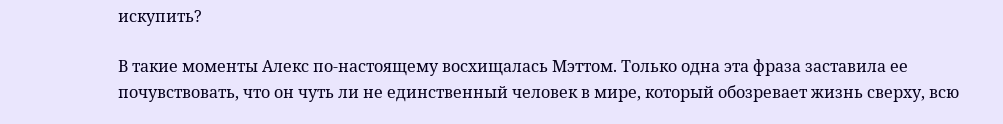искупить?

В такие моменты Алекс по-настоящему восхищалась Мэттом. Только одна эта фраза заставила ее почувствовать, что он чуть ли не единственный человек в мире, который обозревает жизнь сверху, всю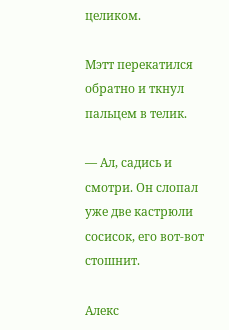целиком.

Мэтт перекатился обратно и ткнул пальцем в телик.

— Ал, садись и смотри. Он слопал уже две кастрюли сосисок, его вот-вот стошнит.

Алекс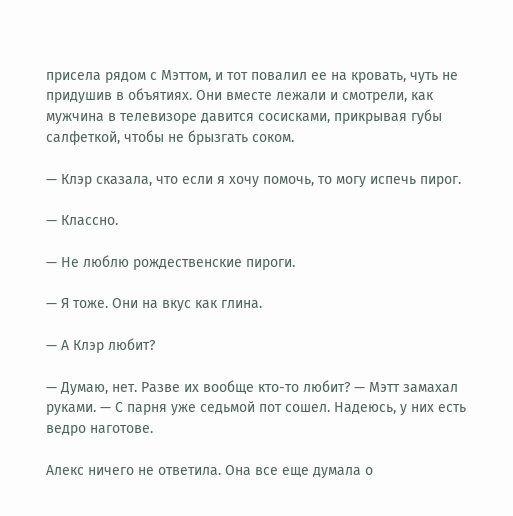присела рядом с Мэттом, и тот повалил ее на кровать, чуть не придушив в объятиях. Они вместе лежали и смотрели, как мужчина в телевизоре давится сосисками, прикрывая губы салфеткой, чтобы не брызгать соком.

— Клэр сказала, что если я хочу помочь, то могу испечь пирог.

— Классно.

— Не люблю рождественские пироги.

— Я тоже. Они на вкус как глина.

— А Клэр любит?

— Думаю, нет. Разве их вообще кто-то любит? — Мэтт замахал руками. — С парня уже седьмой пот сошел. Надеюсь, у них есть ведро наготове.

Алекс ничего не ответила. Она все еще думала о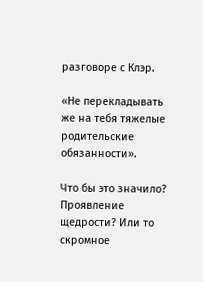разговоре с Клэр.

«Не перекладывать же на тебя тяжелые родительские обязанности».

Что бы это значило? Проявление щедрости? Или то скромное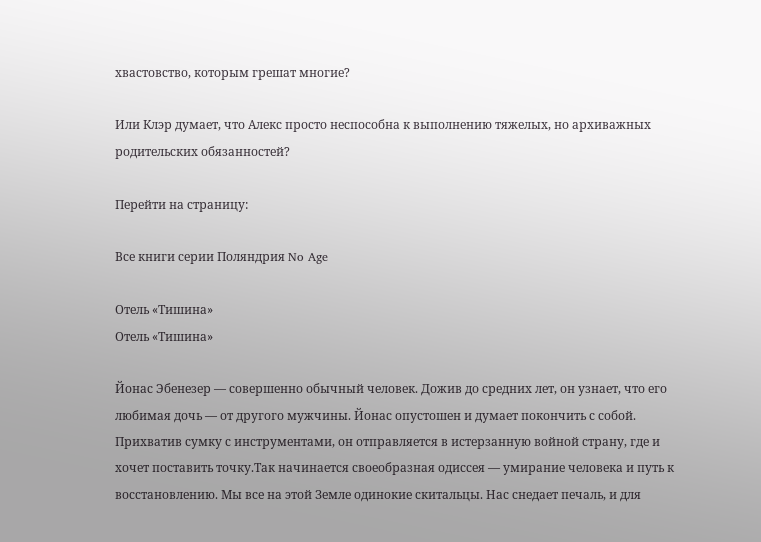хвастовство, которым грешат многие?

Или Клэр думает, что Алекс просто неспособна к выполнению тяжелых, но архиважных родительских обязанностей?

Перейти на страницу:

Все книги серии Поляндрия No Age

Отель «Тишина»
Отель «Тишина»

Йонас Эбенезер — совершенно обычный человек. Дожив до средних лет, он узнает, что его любимая дочь — от другого мужчины. Йонас опустошен и думает покончить с собой. Прихватив сумку с инструментами, он отправляется в истерзанную войной страну, где и хочет поставить точку.Так начинается своеобразная одиссея — умирание человека и путь к восстановлению. Мы все на этой Земле одинокие скитальцы. Нас снедает печаль, и для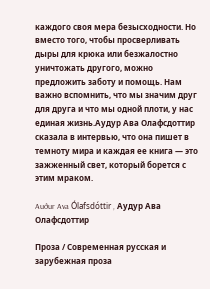каждого своя мера безысходности. Но вместо того, чтобы просверливать дыры для крюка или безжалостно уничтожать другого, можно предложить заботу и помощь. Нам важно вспомнить, что мы значим друг для друга и что мы одной плоти, у нас единая жизнь.Аудур Ава Олафсдоттир сказала в интервью, что она пишет в темноту мира и каждая ее книга — это зажженный свет, который борется с этим мраком.

Auður Ava Ólafsdóttir , Аудур Ава Олафсдоттир

Проза / Современная русская и зарубежная проза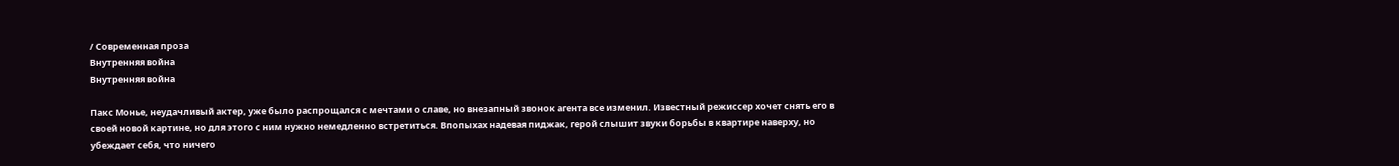/ Современная проза
Внутренняя война
Внутренняя война

Пакс Монье, неудачливый актер, уже было распрощался с мечтами о славе, но внезапный звонок агента все изменил. Известный режиссер хочет снять его в своей новой картине, но для этого с ним нужно немедленно встретиться. Впопыхах надевая пиджак, герой слышит звуки борьбы в квартире наверху, но убеждает себя, что ничего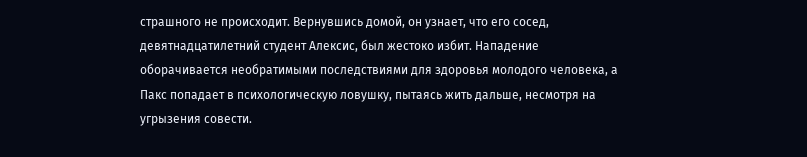страшного не происходит. Вернувшись домой, он узнает, что его сосед, девятнадцатилетний студент Алексис, был жестоко избит. Нападение оборачивается необратимыми последствиями для здоровья молодого человека, а Пакс попадает в психологическую ловушку, пытаясь жить дальше, несмотря на угрызения совести.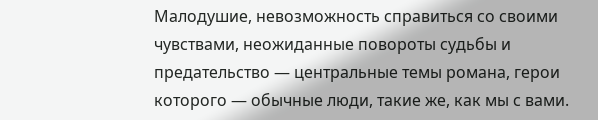Малодушие, невозможность справиться со своими чувствами, неожиданные повороты судьбы и предательство — центральные темы романа, герои которого — обычные люди, такие же, как мы с вами.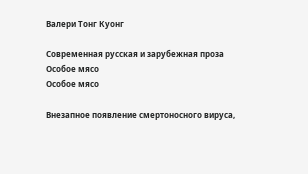Валери Тонг Куонг

Современная русская и зарубежная проза
Особое мясо
Особое мясо

Внезапное появление смертоносного вируса,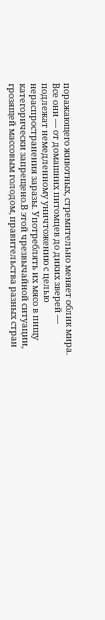поражающего животных, стремительно меняет облик мира. Все они — от домашних питомцев до диких зверей — подлежат немедленному уничтожению с целью нераспространения заразы. Употреблять их мясо в пищу категорически запрещено.В этой чрезвычайной ситуации, грозящей массовым голодом, правительства разных стран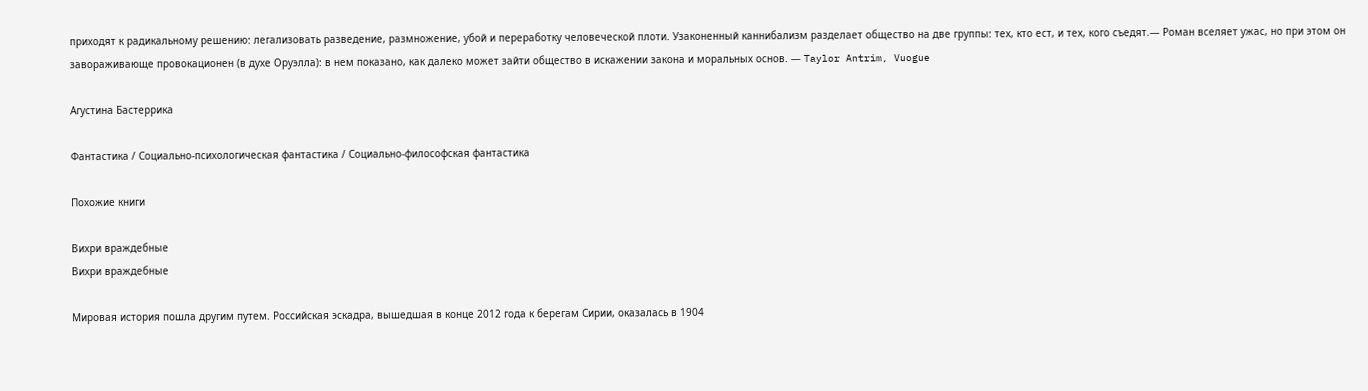приходят к радикальному решению: легализовать разведение, размножение, убой и переработку человеческой плоти. Узаконенный каннибализм разделает общество на две группы: тех, кто ест, и тех, кого съедят.— Роман вселяет ужас, но при этом он завораживающе провокационен (в духе Оруэлла): в нем показано, как далеко может зайти общество в искажении закона и моральных основ. — Taylor Antrim, Vuogue

Агустина Бастеррика

Фантастика / Социально-психологическая фантастика / Социально-философская фантастика

Похожие книги

Вихри враждебные
Вихри враждебные

Мировая история пошла другим путем. Российская эскадра, вышедшая в конце 2012 года к берегам Сирии, оказалась в 1904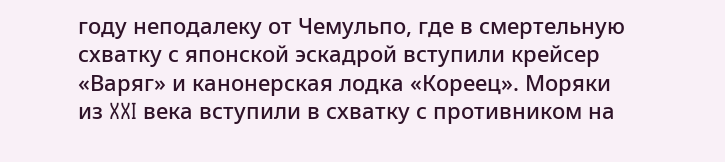году неподалеку от Чемульпо, где в смертельную схватку с японской эскадрой вступили крейсер «Варяг» и канонерская лодка «Кореец». Моряки из XXI века вступили в схватку с противником на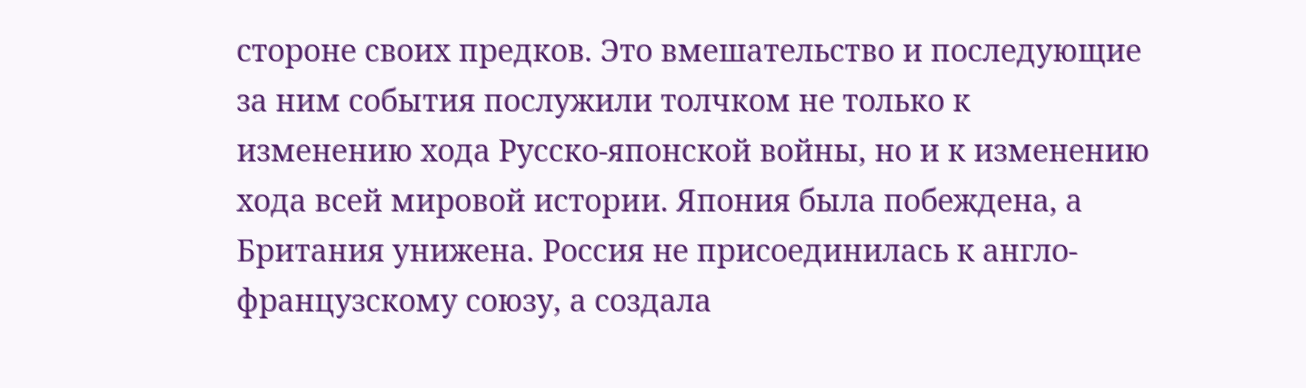стороне своих предков. Это вмешательство и последующие за ним события послужили толчком не только к изменению хода Русско-японской войны, но и к изменению хода всей мировой истории. Япония была побеждена, а Британия унижена. Россия не присоединилась к англо-французскому союзу, а создала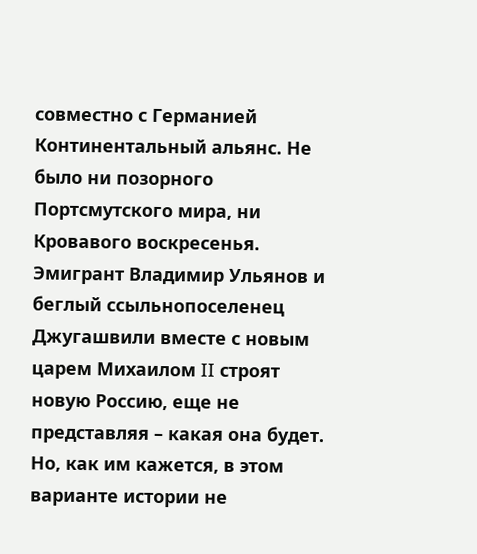совместно с Германией Континентальный альянс. Не было ни позорного Портсмутского мира, ни Кровавого воскресенья. Эмигрант Владимир Ульянов и беглый ссыльнопоселенец Джугашвили вместе с новым царем Михаилом II строят новую Россию, еще не представляя – какая она будет. Но, как им кажется, в этом варианте истории не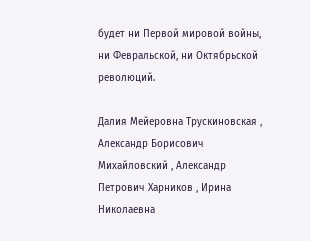будет ни Первой мировой войны, ни Февральской, ни Октябрьской революций.

Далия Мейеровна Трускиновская , Александр Борисович Михайловский , Александр Петрович Харников , Ирина Николаевна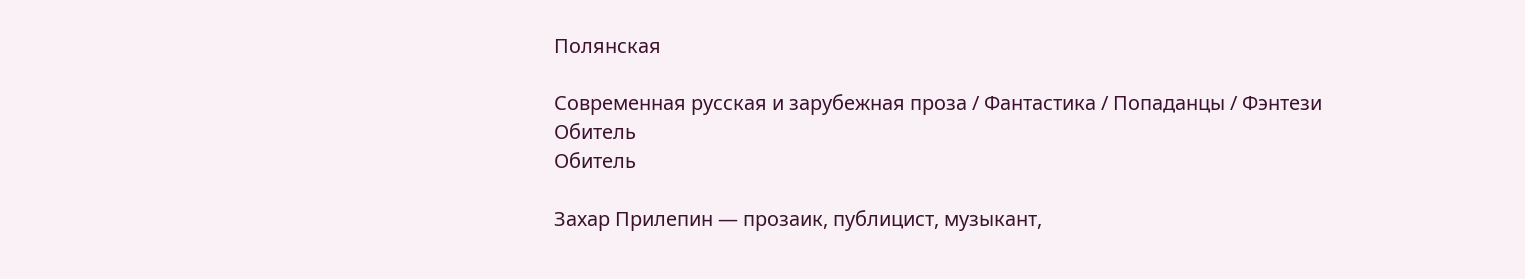Полянская

Современная русская и зарубежная проза / Фантастика / Попаданцы / Фэнтези
Обитель
Обитель

Захар Прилепин — прозаик, публицист, музыкант,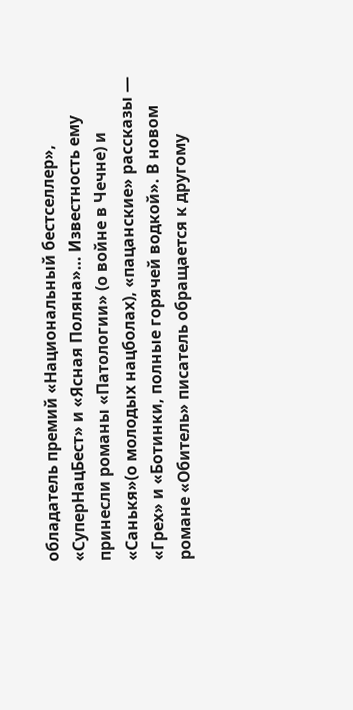обладатель премий «Национальный бестселлер», «СуперНацБест» и «Ясная Поляна»… Известность ему принесли романы «Патологии» (о войне в Чечне) и «Санькя»(о молодых нацболах), «пацанские» рассказы — «Грех» и «Ботинки, полные горячей водкой». В новом романе «Обитель» писатель обращается к другому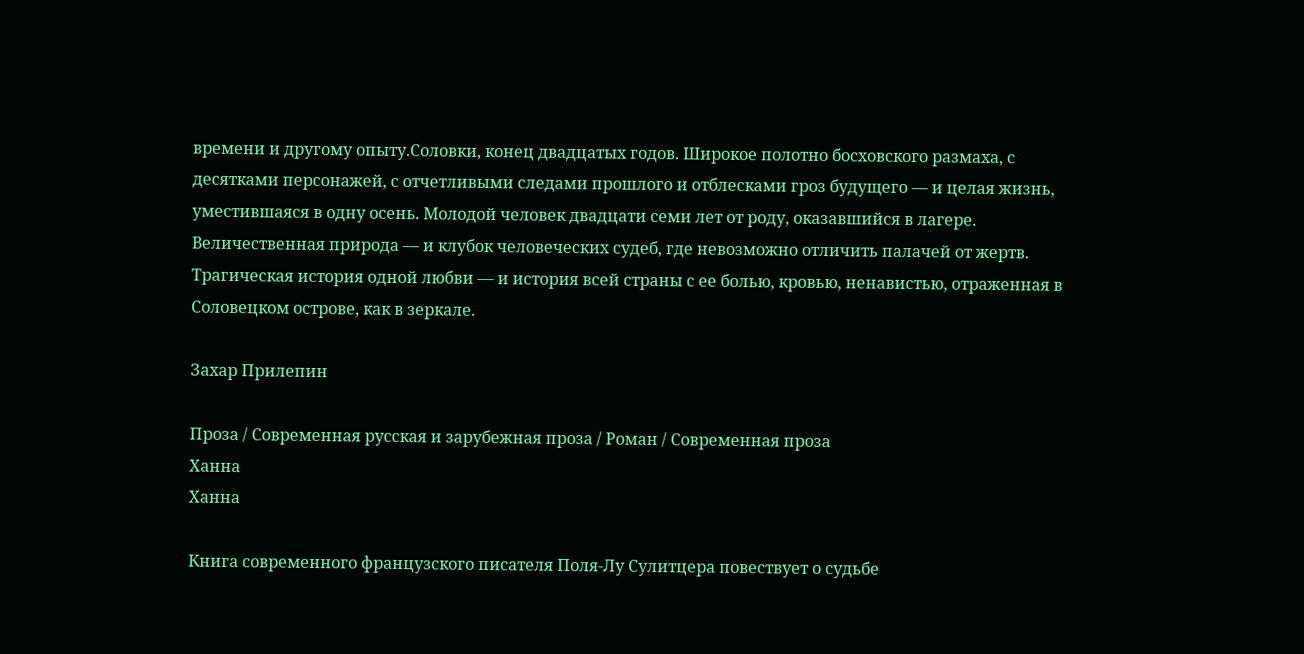времени и другому опыту.Соловки, конец двадцатых годов. Широкое полотно босховского размаха, с десятками персонажей, с отчетливыми следами прошлого и отблесками гроз будущего — и целая жизнь, уместившаяся в одну осень. Молодой человек двадцати семи лет от роду, оказавшийся в лагере. Величественная природа — и клубок человеческих судеб, где невозможно отличить палачей от жертв. Трагическая история одной любви — и история всей страны с ее болью, кровью, ненавистью, отраженная в Соловецком острове, как в зеркале.

Захар Прилепин

Проза / Современная русская и зарубежная проза / Роман / Современная проза
Ханна
Ханна

Книга современного французского писателя Поля-Лу Сулитцера повествует о судьбе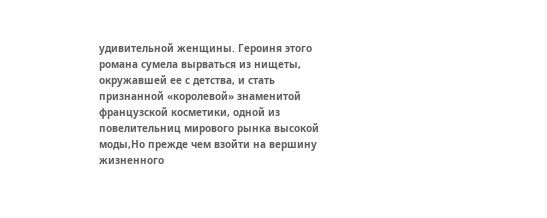удивительной женщины. Героиня этого романа сумела вырваться из нищеты, окружавшей ее с детства, и стать признанной «королевой» знаменитой французской косметики, одной из повелительниц мирового рынка высокой моды,Но прежде чем взойти на вершину жизненного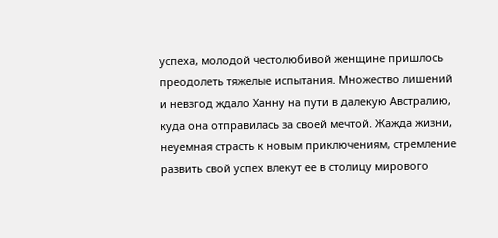успеха, молодой честолюбивой женщине пришлось преодолеть тяжелые испытания. Множество лишений и невзгод ждало Ханну на пути в далекую Австралию, куда она отправилась за своей мечтой. Жажда жизни, неуемная страсть к новым приключениям, стремление развить свой успех влекут ее в столицу мирового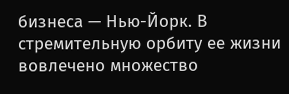бизнеса — Нью-Йорк. В стремительную орбиту ее жизни вовлечено множество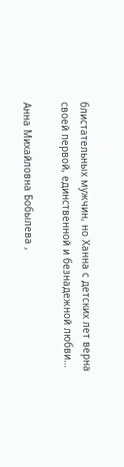блистательных мужчин, но Ханна с детских лет верна своей первой, единственной и безнадежной любви…

Анна Михайловна Бобылева ,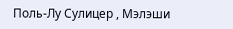Поль-Лу Сулицер , Мэлэши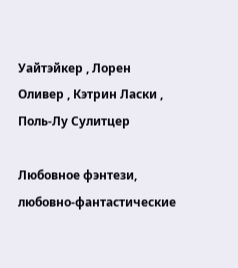Уайтэйкер , Лорен Оливер , Кэтрин Ласки , Поль-Лу Сулитцер

Любовное фэнтези, любовно-фантастические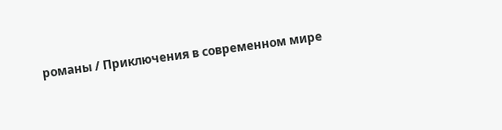романы / Приключения в современном мире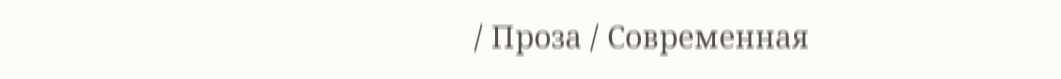/ Проза / Современная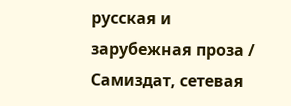русская и зарубежная проза / Самиздат, сетевая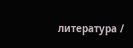литература /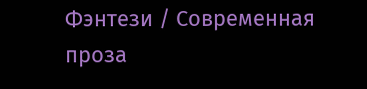Фэнтези / Современная проза